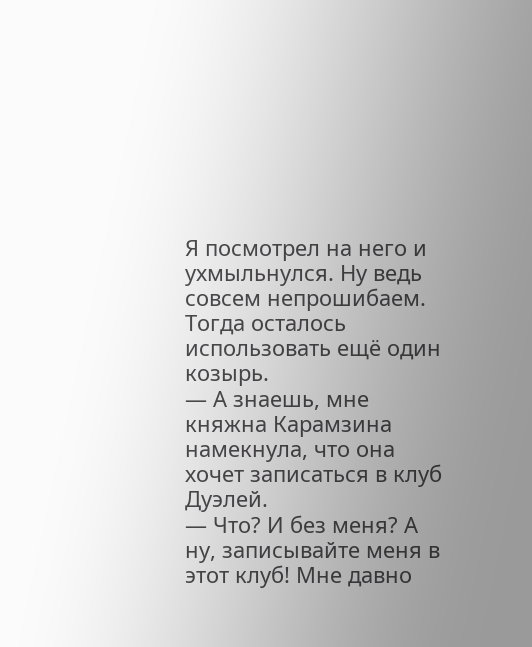Я посмотрел на него и ухмыльнулся. Ну ведь совсем непрошибаем. Тогда осталось использовать ещё один козырь.
— А знаешь, мне княжна Карамзина намекнула, что она хочет записаться в клуб Дуэлей.
— Что? И без меня? А ну, записывайте меня в этот клуб! Мне давно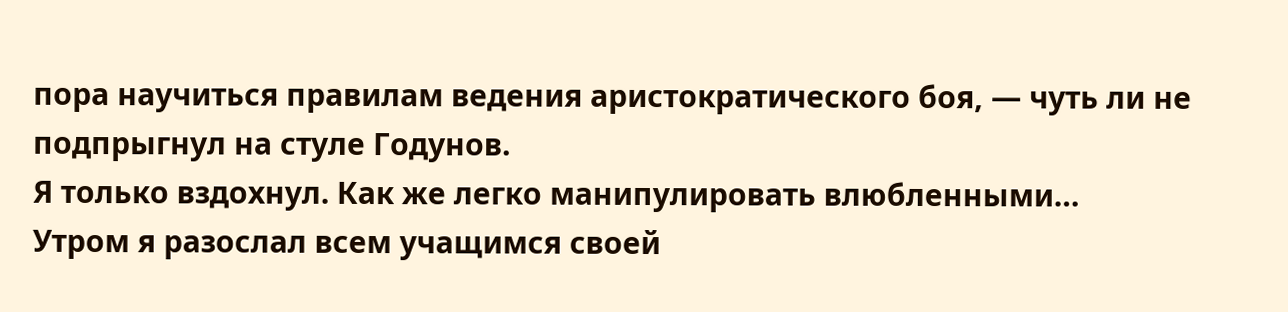пора научиться правилам ведения аристократического боя, — чуть ли не подпрыгнул на стуле Годунов.
Я только вздохнул. Как же легко манипулировать влюбленными…
Утром я разослал всем учащимся своей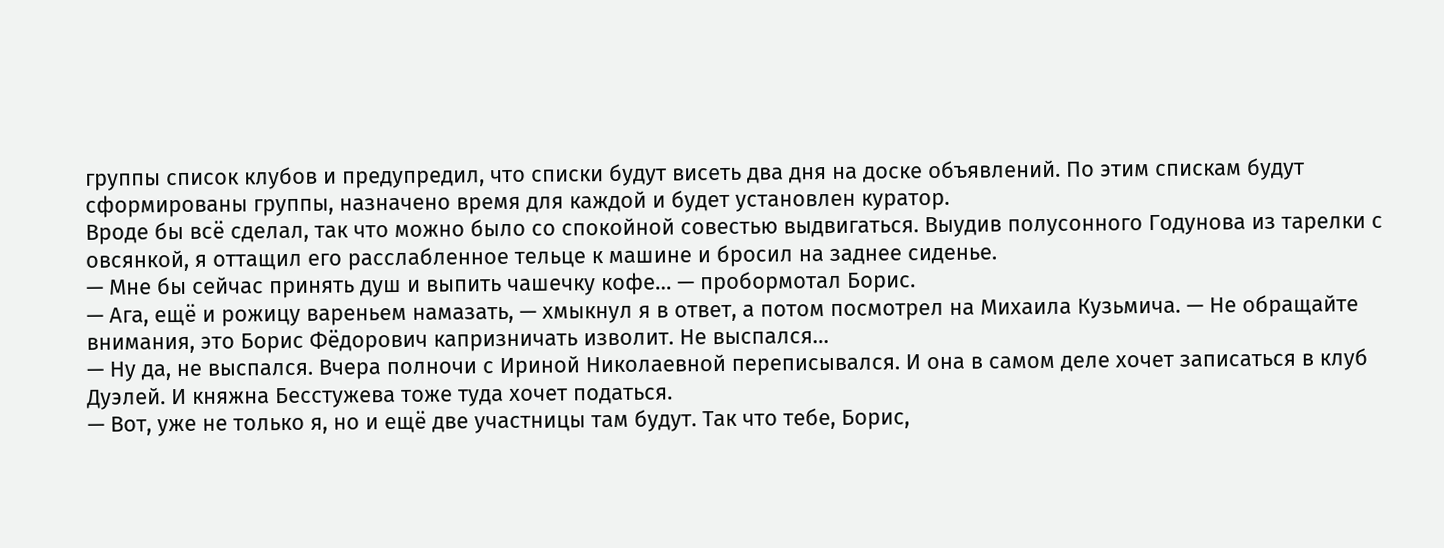группы список клубов и предупредил, что списки будут висеть два дня на доске объявлений. По этим спискам будут сформированы группы, назначено время для каждой и будет установлен куратор.
Вроде бы всё сделал, так что можно было со спокойной совестью выдвигаться. Выудив полусонного Годунова из тарелки с овсянкой, я оттащил его расслабленное тельце к машине и бросил на заднее сиденье.
— Мне бы сейчас принять душ и выпить чашечку кофе… — пробормотал Борис.
— Ага, ещё и рожицу вареньем намазать, — хмыкнул я в ответ, а потом посмотрел на Михаила Кузьмича. — Не обращайте внимания, это Борис Фёдорович капризничать изволит. Не выспался…
— Ну да, не выспался. Вчера полночи с Ириной Николаевной переписывался. И она в самом деле хочет записаться в клуб Дуэлей. И княжна Бесстужева тоже туда хочет податься.
— Вот, уже не только я, но и ещё две участницы там будут. Так что тебе, Борис,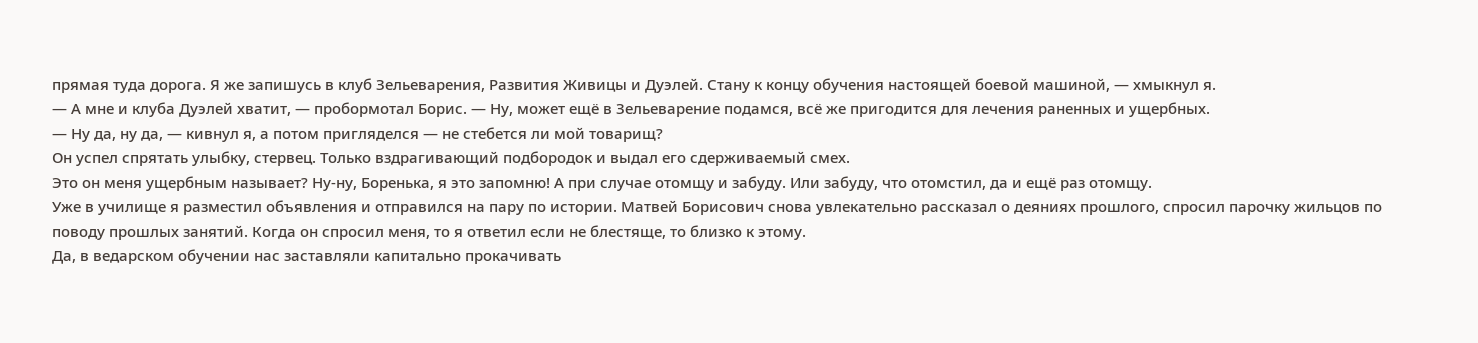прямая туда дорога. Я же запишусь в клуб Зельеварения, Развития Живицы и Дуэлей. Стану к концу обучения настоящей боевой машиной, — хмыкнул я.
— А мне и клуба Дуэлей хватит, — пробормотал Борис. — Ну, может ещё в Зельеварение подамся, всё же пригодится для лечения раненных и ущербных.
— Ну да, ну да, — кивнул я, а потом пригляделся — не стебется ли мой товарищ?
Он успел спрятать улыбку, стервец. Только вздрагивающий подбородок и выдал его сдерживаемый смех.
Это он меня ущербным называет? Ну-ну, Боренька, я это запомню! А при случае отомщу и забуду. Или забуду, что отомстил, да и ещё раз отомщу.
Уже в училище я разместил объявления и отправился на пару по истории. Матвей Борисович снова увлекательно рассказал о деяниях прошлого, спросил парочку жильцов по поводу прошлых занятий. Когда он спросил меня, то я ответил если не блестяще, то близко к этому.
Да, в ведарском обучении нас заставляли капитально прокачивать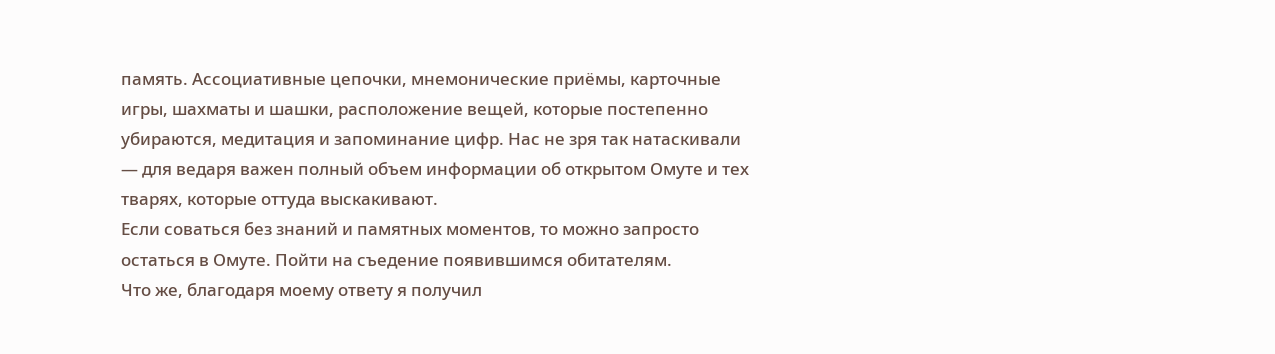память. Ассоциативные цепочки, мнемонические приёмы, карточные игры, шахматы и шашки, расположение вещей, которые постепенно убираются, медитация и запоминание цифр. Нас не зря так натаскивали — для ведаря важен полный объем информации об открытом Омуте и тех тварях, которые оттуда выскакивают.
Если соваться без знаний и памятных моментов, то можно запросто остаться в Омуте. Пойти на съедение появившимся обитателям.
Что же, благодаря моему ответу я получил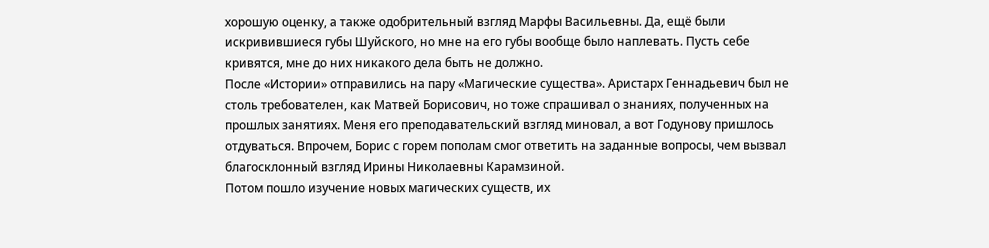хорошую оценку, а также одобрительный взгляд Марфы Васильевны. Да, ещё были искривившиеся губы Шуйского, но мне на его губы вообще было наплевать. Пусть себе кривятся, мне до них никакого дела быть не должно.
После «Истории» отправились на пару «Магические существа». Аристарх Геннадьевич был не столь требователен, как Матвей Борисович, но тоже спрашивал о знаниях, полученных на прошлых занятиях. Меня его преподавательский взгляд миновал, а вот Годунову пришлось отдуваться. Впрочем, Борис с горем пополам смог ответить на заданные вопросы, чем вызвал благосклонный взгляд Ирины Николаевны Карамзиной.
Потом пошло изучение новых магических существ, их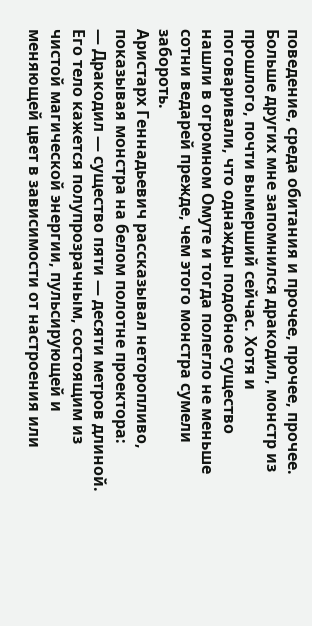поведение, среда обитания и прочее, прочее, прочее.
Больше других мне запомнился дракодил, монстр из прошлого, почти вымерший сейчас. Хотя и поговаривали, что однажды подобное существо нашли в огромном Омуте и тогда полегло не меньше сотни ведарей прежде, чем этого монстра сумели забороть.
Аристарх Геннадьевич рассказывал неторопливо, показывая монстра на белом полотне проектора:
— Дракодил — существо пяти — десяти метров длиной. Его тело кажется полупрозрачным, состоящим из чистой магической энергии, пульсирующей и меняющей цвет в зависимости от настроения или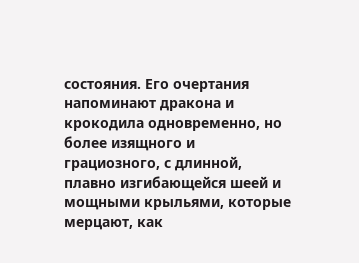состояния. Его очертания напоминают дракона и крокодила одновременно, но более изящного и грациозного, с длинной, плавно изгибающейся шеей и мощными крыльями, которые мерцают, как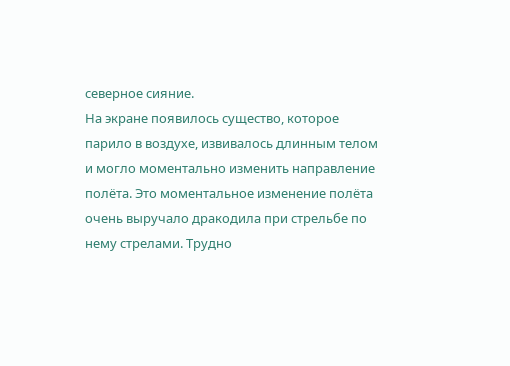северное сияние.
На экране появилось существо, которое парило в воздухе, извивалось длинным телом и могло моментально изменить направление полёта. Это моментальное изменение полёта очень выручало дракодила при стрельбе по нему стрелами. Трудно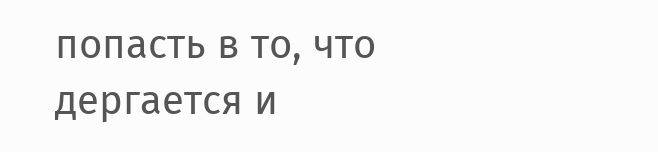попасть в то, что дергается и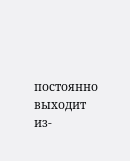постоянно выходит из-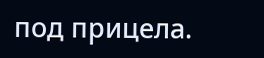под прицела.